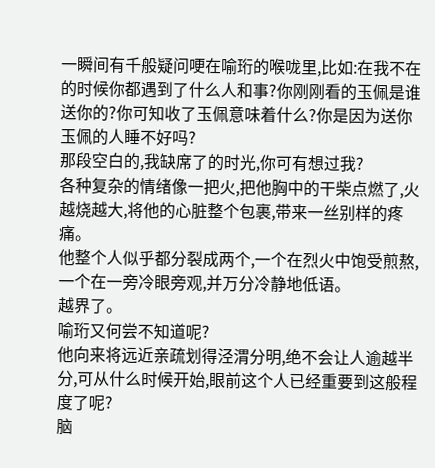一瞬间有千般疑问哽在喻珩的喉咙里,比如:在我不在的时候你都遇到了什么人和事?你刚刚看的玉佩是谁送你的?你可知收了玉佩意味着什么?你是因为送你玉佩的人睡不好吗?
那段空白的,我缺席了的时光,你可有想过我?
各种复杂的情绪像一把火,把他胸中的干柴点燃了,火越烧越大,将他的心脏整个包裹,带来一丝别样的疼痛。
他整个人似乎都分裂成两个,一个在烈火中饱受煎熬,一个在一旁冷眼旁观,并万分冷静地低语。
越界了。
喻珩又何尝不知道呢?
他向来将远近亲疏划得泾渭分明,绝不会让人逾越半分,可从什么时候开始,眼前这个人已经重要到这般程度了呢?
脑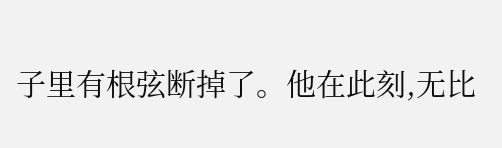子里有根弦断掉了。他在此刻,无比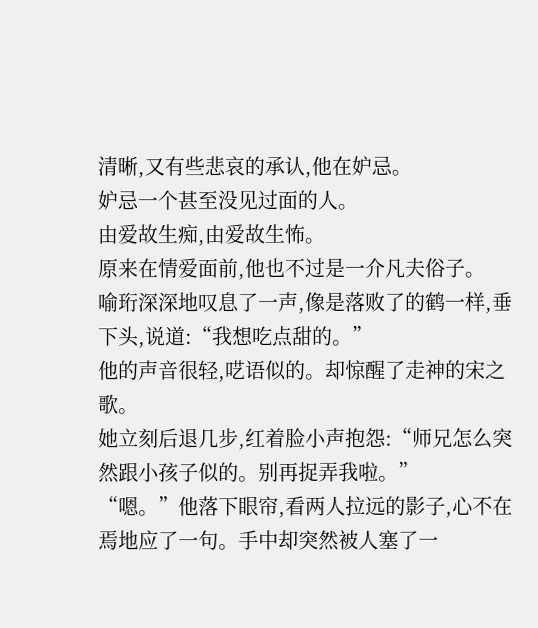清晰,又有些悲哀的承认,他在妒忌。
妒忌一个甚至没见过面的人。
由爱故生痴,由爱故生怖。
原来在情爱面前,他也不过是一介凡夫俗子。
喻珩深深地叹息了一声,像是落败了的鹤一样,垂下头,说道:“我想吃点甜的。”
他的声音很轻,呓语似的。却惊醒了走神的宋之歌。
她立刻后退几步,红着脸小声抱怨:“师兄怎么突然跟小孩子似的。别再捉弄我啦。”
“嗯。”他落下眼帘,看两人拉远的影子,心不在焉地应了一句。手中却突然被人塞了一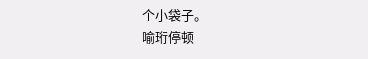个小袋子。
喻珩停顿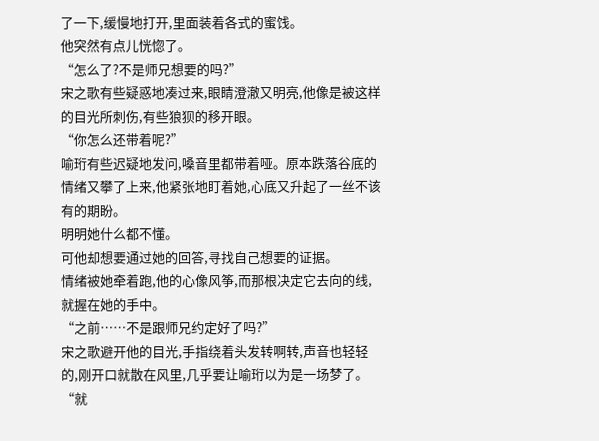了一下,缓慢地打开,里面装着各式的蜜饯。
他突然有点儿恍惚了。
“怎么了?不是师兄想要的吗?”
宋之歌有些疑惑地凑过来,眼睛澄澈又明亮,他像是被这样的目光所刺伤,有些狼狈的移开眼。
“你怎么还带着呢?”
喻珩有些迟疑地发问,嗓音里都带着哑。原本跌落谷底的情绪又攀了上来,他紧张地盯着她,心底又升起了一丝不该有的期盼。
明明她什么都不懂。
可他却想要通过她的回答,寻找自己想要的证据。
情绪被她牵着跑,他的心像风筝,而那根决定它去向的线,就握在她的手中。
“之前……不是跟师兄约定好了吗?”
宋之歌避开他的目光,手指绕着头发转啊转,声音也轻轻的,刚开口就散在风里,几乎要让喻珩以为是一场梦了。
“就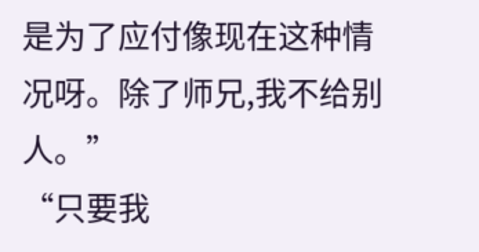是为了应付像现在这种情况呀。除了师兄,我不给别人。”
“只要我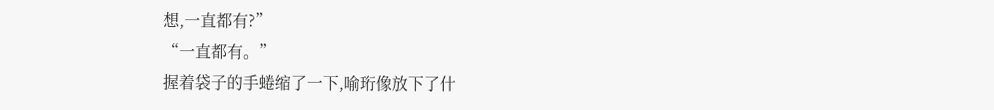想,一直都有?”
“一直都有。”
握着袋子的手蜷缩了一下,喻珩像放下了什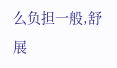么负担一般,舒展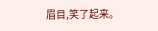眉目,笑了起来。